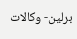برلين- وكالات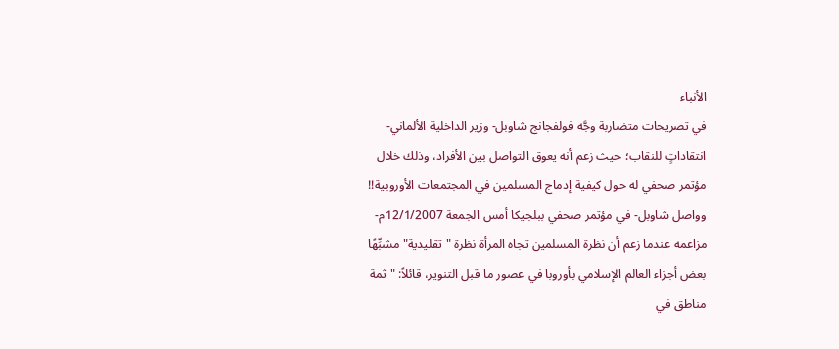الأنباء
في تصريحات متضاربة وجَّه فولفجانج شاوبل- وزير الداخلية الألماني- انتقاداتٍ للنقاب؛ حيث زعم أنه يعوق التواصل بين الأفراد، وذلك خلال مؤتمر صحفي له حول كيفية إدماج المسلمين في المجتمعات الأوروبية!!
وواصل شاوبل- في مؤتمر صحفي ببلجيكا أمس الجمعة 12/1/2007م- مزاعمه عندما زعم أن نظرة المسلمين تجاه المرأة نظرة "تقليدية" مشبِّهًا بعض أجزاء العالم الإسلامي بأوروبا في عصور ما قبل التنوير، قائلاً: "ثمة مناطق في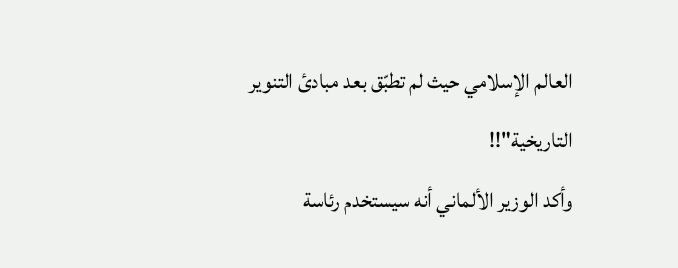العالم الإسلامي حيث لم تطبّق بعد مبادئ التنوير التاريخية"!!
وأكد الوزير الألماني أنه سيستخدم رئاسة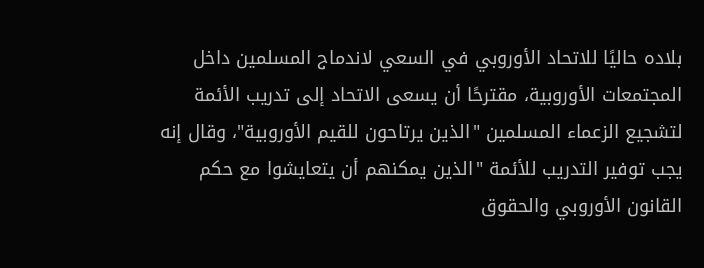بلاده حاليًا للاتحاد الأوروبي في السعي لاندماج المسلمين داخل المجتمعات الأوروبية، مقترحًا أن يسعى الاتحاد إلى تدريب الأئمة لتشجيع الزعماء المسلمين "الذين يرتاحون للقيم الأوروبية"، وقال إنه يجب توفير التدريب للأئمة "الذين يمكنهم أن يتعايشوا مع حكم القانون الأوروبي والحقوق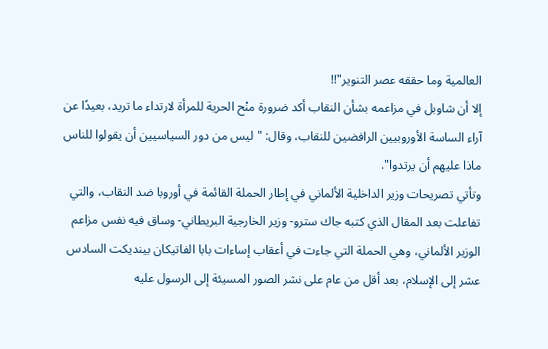العالمية وما حققه عصر التنوير"!!
إلا أن شاوبل في مزاعمه بشأن النقاب أكد ضرورة منْح الحرية للمرأة لارتداء ما تريد، بعيدًا عن آراء الساسة الأوروبيين الرافضين للنقاب، وقال: "ليس من دور السياسيين أن يقولوا للناس ماذا عليهم أن يرتدوا".
وتأتي تصريحات وزير الداخلية الألماني في إطار الحملة القائمة في أوروبا ضد النقاب، والتي تفاعلت بعد المقال الذي كتبه جاك سترو- وزير الخارجية البريطاني- وساق فيه نفس مزاعم الوزير الألماني، وهي الحملة التي جاءت في أعقاب إساءات بابا الفاتيكان بينديكت السادس عشر إلى الإسلام، بعد أقل من عام على نشر الصور المسيئة إلى الرسول عليه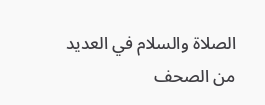الصلاة والسلام في العديد من الصحف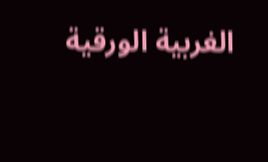الغربية الورقية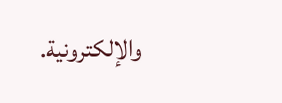والإلكترونية.